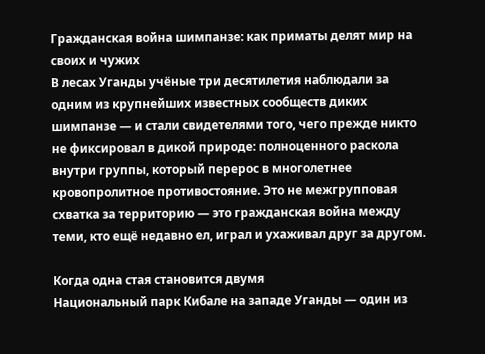Гражданская война шимпанзе: как приматы делят мир на своих и чужих
В лесах Уганды учёные три десятилетия наблюдали за одним из крупнейших известных сообществ диких шимпанзе — и стали свидетелями того, чего прежде никто не фиксировал в дикой природе: полноценного раскола внутри группы, который перерос в многолетнее кровопролитное противостояние. Это не межгрупповая схватка за территорию — это гражданская война между теми, кто ещё недавно ел, играл и ухаживал друг за другом.

Когда одна стая становится двумя
Национальный парк Кибале на западе Уганды — один из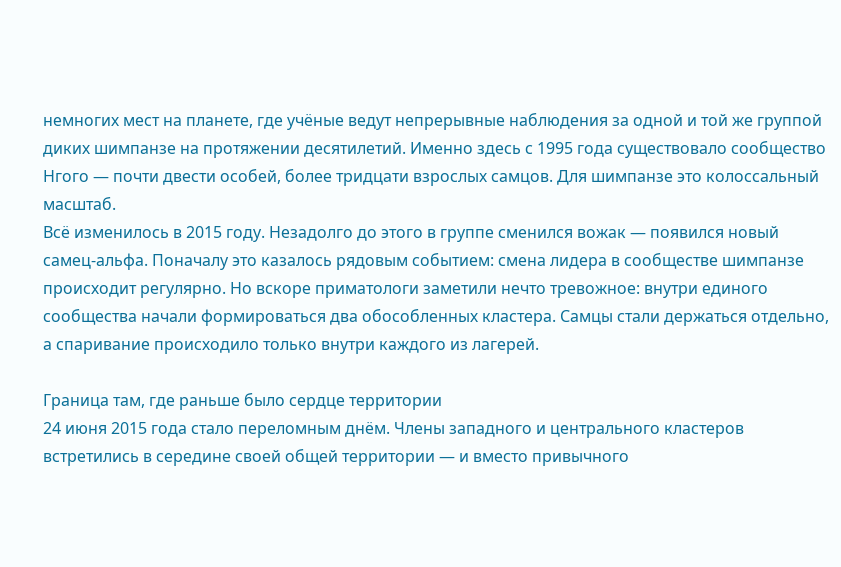немногих мест на планете, где учёные ведут непрерывные наблюдения за одной и той же группой диких шимпанзе на протяжении десятилетий. Именно здесь с 1995 года существовало сообщество Нгого — почти двести особей, более тридцати взрослых самцов. Для шимпанзе это колоссальный масштаб.
Всё изменилось в 2015 году. Незадолго до этого в группе сменился вожак — появился новый самец-альфа. Поначалу это казалось рядовым событием: смена лидера в сообществе шимпанзе происходит регулярно. Но вскоре приматологи заметили нечто тревожное: внутри единого сообщества начали формироваться два обособленных кластера. Самцы стали держаться отдельно, а спаривание происходило только внутри каждого из лагерей.

Граница там, где раньше было сердце территории
24 июня 2015 года стало переломным днём. Члены западного и центрального кластеров встретились в середине своей общей территории — и вместо привычного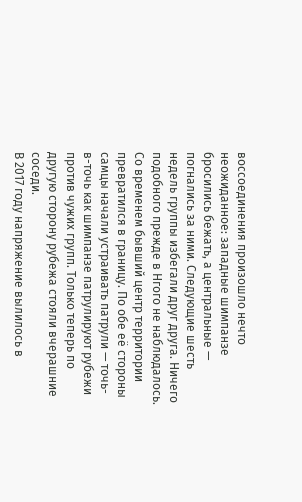воссоединения произошло нечто неожиданное: западные шимпанзе бросились бежать, а центральные — погнались за ними. Следующие шесть недель группы избегали друг друга. Ничего подобного прежде в Нгого не наблюдалось.
Со временем бывший центр территории превратился в границу. По обе её стороны самцы начали устраивать патрули — точь-в-точь как шимпанзе патрулируют рубежи против чужих групп. Только теперь по другую сторону рубежа стояли вчерашние соседи.
В 2017 году напряжение вылилось в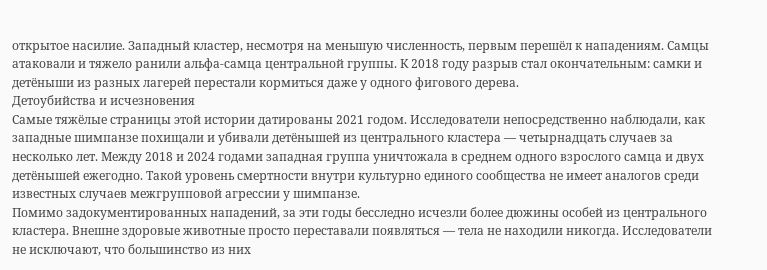открытое насилие. Западный кластер, несмотря на меньшую численность, первым перешёл к нападениям. Самцы атаковали и тяжело ранили альфа-самца центральной группы. К 2018 году разрыв стал окончательным: самки и детёныши из разных лагерей перестали кормиться даже у одного фигового дерева.
Детоубийства и исчезновения
Самые тяжёлые страницы этой истории датированы 2021 годом. Исследователи непосредственно наблюдали, как западные шимпанзе похищали и убивали детёнышей из центрального кластера — четырнадцать случаев за несколько лет. Между 2018 и 2024 годами западная группа уничтожала в среднем одного взрослого самца и двух детёнышей ежегодно. Такой уровень смертности внутри культурно единого сообщества не имеет аналогов среди известных случаев межгрупповой агрессии у шимпанзе.
Помимо задокументированных нападений, за эти годы бесследно исчезли более дюжины особей из центрального кластера. Внешне здоровые животные просто переставали появляться — тела не находили никогда. Исследователи не исключают, что большинство из них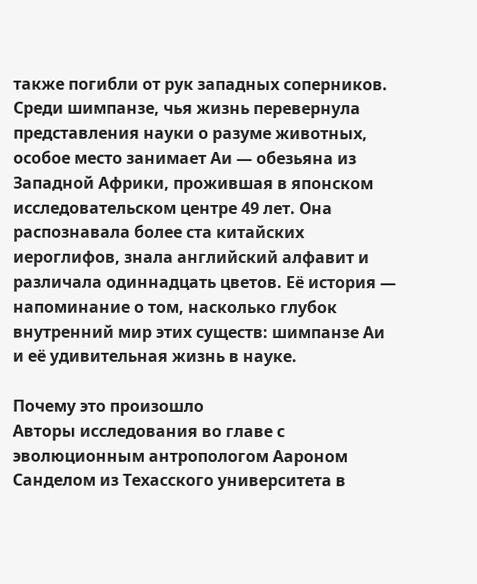также погибли от рук западных соперников.
Среди шимпанзе, чья жизнь перевернула представления науки о разуме животных, особое место занимает Аи — обезьяна из Западной Африки, прожившая в японском исследовательском центре 49 лет. Она распознавала более ста китайских иероглифов, знала английский алфавит и различала одиннадцать цветов. Её история — напоминание о том, насколько глубок внутренний мир этих существ: шимпанзе Аи и её удивительная жизнь в науке.

Почему это произошло
Авторы исследования во главе с эволюционным антропологом Аароном Санделом из Техасского университета в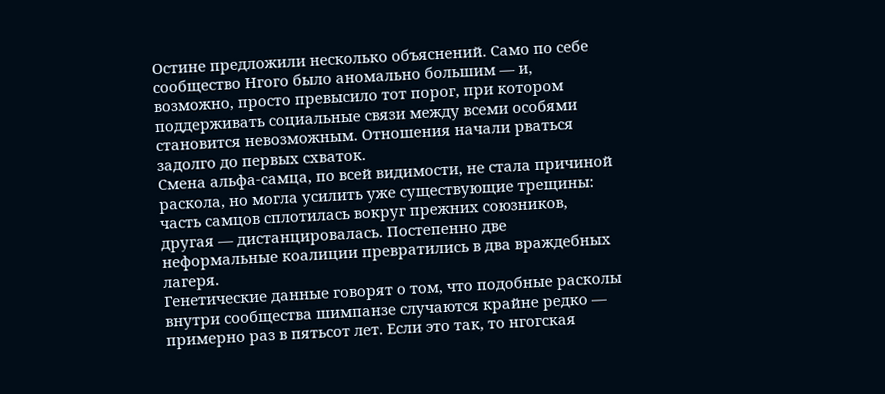Остине предложили несколько объяснений. Само по себе сообщество Нгого было аномально большим — и, возможно, просто превысило тот порог, при котором поддерживать социальные связи между всеми особями становится невозможным. Отношения начали рваться задолго до первых схваток.
Смена альфа-самца, по всей видимости, не стала причиной раскола, но могла усилить уже существующие трещины: часть самцов сплотилась вокруг прежних союзников, другая — дистанцировалась. Постепенно две неформальные коалиции превратились в два враждебных лагеря.
Генетические данные говорят о том, что подобные расколы внутри сообщества шимпанзе случаются крайне редко — примерно раз в пятьсот лет. Если это так, то нгогская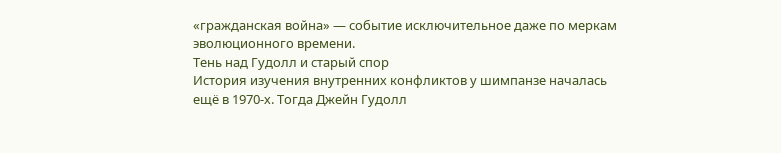«гражданская война» — событие исключительное даже по меркам эволюционного времени.
Тень над Гудолл и старый спор
История изучения внутренних конфликтов у шимпанзе началась ещё в 1970-х. Тогда Джейн Гудолл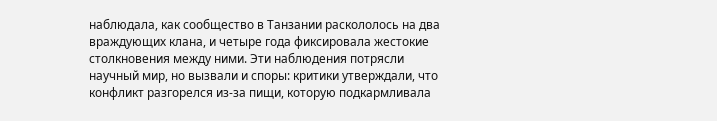наблюдала, как сообщество в Танзании раскололось на два враждующих клана, и четыре года фиксировала жестокие столкновения между ними. Эти наблюдения потрясли научный мир, но вызвали и споры: критики утверждали, что конфликт разгорелся из-за пищи, которую подкармливала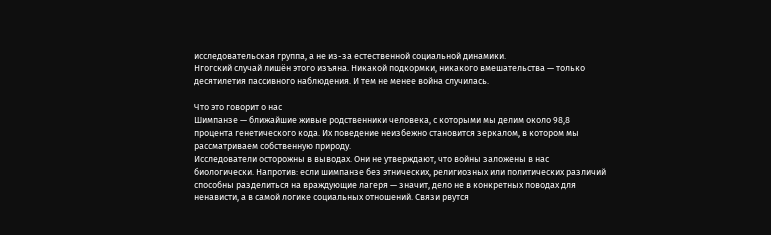исследовательская группа, а не из-за естественной социальной динамики.
Нгогский случай лишён этого изъяна. Никакой подкормки, никакого вмешательства — только десятилетия пассивного наблюдения. И тем не менее война случилась.

Что это говорит о нас
Шимпанзе — ближайшие живые родственники человека, с которыми мы делим около 98,8 процента генетического кода. Их поведение неизбежно становится зеркалом, в котором мы рассматриваем собственную природу.
Исследователи осторожны в выводах. Они не утверждают, что войны заложены в нас биологически. Напротив: если шимпанзе без этнических, религиозных или политических различий способны разделиться на враждующие лагеря — значит, дело не в конкретных поводах для ненависти, а в самой логике социальных отношений. Связи рвутся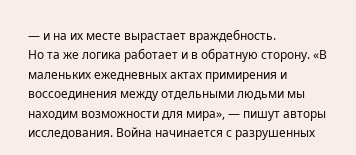— и на их месте вырастает враждебность.
Но та же логика работает и в обратную сторону. «В маленьких ежедневных актах примирения и воссоединения между отдельными людьми мы находим возможности для мира», — пишут авторы исследования. Война начинается с разрушенных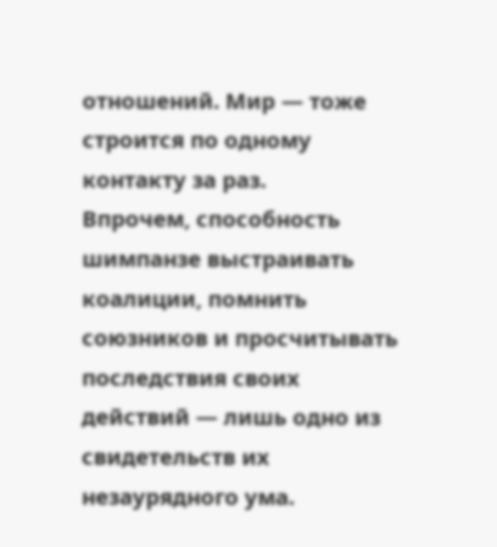отношений. Мир — тоже строится по одному контакту за раз.
Впрочем, способность шимпанзе выстраивать коалиции, помнить союзников и просчитывать последствия своих действий — лишь одно из свидетельств их незаурядного ума.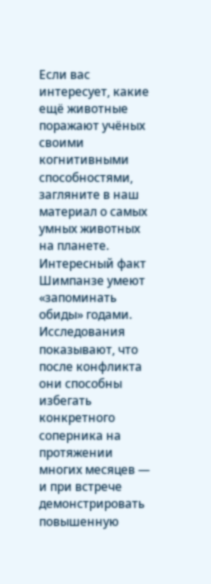Если вас интересует, какие ещё животные поражают учёных своими когнитивными способностями, загляните в наш материал о самых умных животных на планете.
Интересный факт
Шимпанзе умеют «запоминать обиды» годами. Исследования показывают, что после конфликта они способны избегать конкретного соперника на протяжении многих месяцев — и при встрече демонстрировать повышенную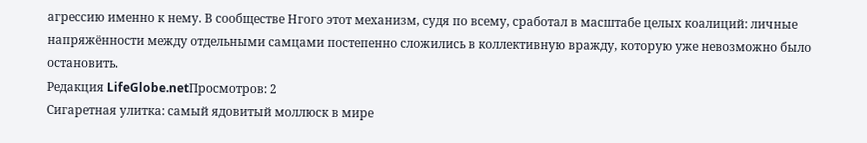агрессию именно к нему. В сообществе Нгого этот механизм, судя по всему, сработал в масштабе целых коалиций: личные напряжённости между отдельными самцами постепенно сложились в коллективную вражду, которую уже невозможно было остановить.
Редакция LifeGlobe.netПросмотров: 2
Сигаретная улитка: самый ядовитый моллюск в мире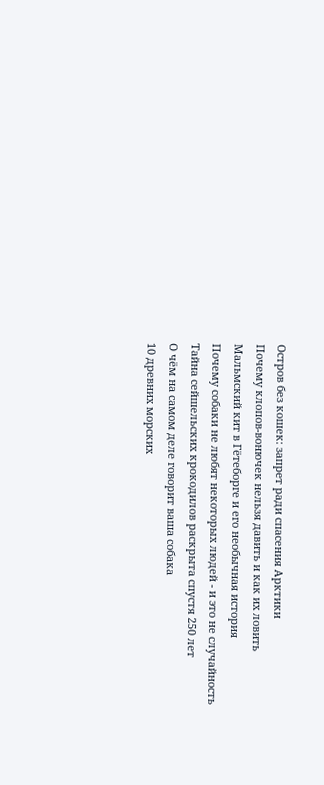Остров без кошек: запрет ради спасения Арктики
Почему клопов-вонючек нельзя давить и как их ловить
Мальмский кит в Гётеборге и его необычная история
Почему собаки не любят некоторых людей - и это не случайность
Тайна сейшельских крокодилов раскрыта спустя 250 лет
О чём на самом деле говорит ваша собака
10 древних морских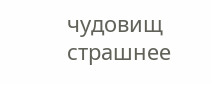чудовищ страшнее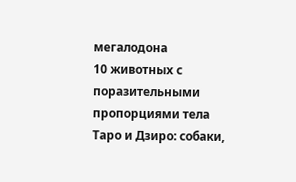мегалодона
10 животных с поразительными пропорциями тела
Таро и Дзиро: собаки,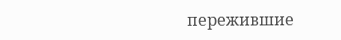пережившие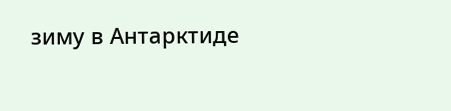зиму в Антарктиде